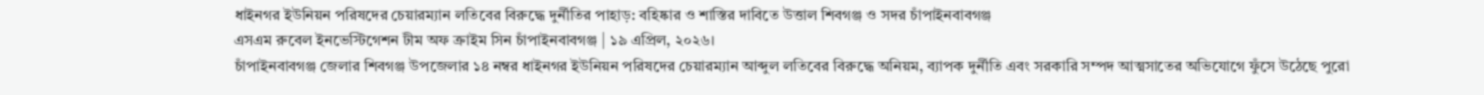ধাইনগর ইউনিয়ন পরিষদের চেয়ারম্যান লতিবের বিরুদ্ধে দুর্নীতির পাহাড়: বহিষ্কার ও শাস্তির দাবিতে উত্তাল শিবগঞ্জ ও সদর চাঁপাইনবাবগঞ্জ
এসএম রুবেল ইনভেস্টিগেশন টীম অফ ক্রাইম সিন চাঁপাইনবাবগঞ্জ | ১৯ এপ্রিল, ২০২৬।
চাঁপাইনবাবগঞ্জ জেলার শিবগঞ্জ উপজেলার ১৪ নম্বর ধাইনগর ইউনিয়ন পরিষদের চেয়ারম্যান আব্দুল লতিবের বিরুদ্ধে অনিয়ম, ব্যাপক দুর্নীতি এবং সরকারি সম্পদ আত্মসাতের অভিযোগে ফুঁসে উঠেছে পুরো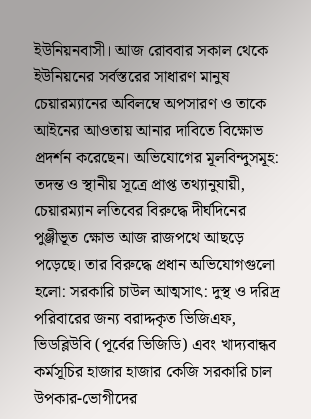ইউনিয়নবাসী। আজ রোববার সকাল থেকে ইউনিয়নের সর্বস্তরের সাধারণ মানুষ চেয়ারম্যানের অবিলম্বে অপসারণ ও তাকে আইনের আওতায় আনার দাবিতে বিক্ষোভ প্রদর্শন করেছেন। অভিযোগের মূলবিন্দুসমূহ: তদন্ত ও স্থানীয় সূত্রে প্রাপ্ত তথ্যানুযায়ী, চেয়ারম্যান লতিবের বিরুদ্ধে দীর্ঘদিনের পুঞ্জীভূত ক্ষোভ আজ রাজপথে আছড়ে পড়েছে। তার বিরুদ্ধে প্রধান অভিযোগগুলো হলো: সরকারি চাউল আত্মসাৎ: দুস্থ ও দরিদ্র পরিবারের জন্য বরাদ্দকৃত ভিজিএফ, ভিডব্লিউবি (পূর্বের ভিজিডি) এবং খাদ্যবান্ধব কর্মসূচির হাজার হাজার কেজি সরকারি চাল উপকার-ভোগীদের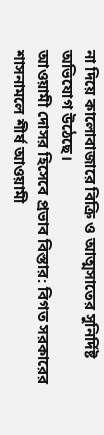না দিয়ে কালোবাজারে বিক্রি ও আত্মসাতের সুনির্দিষ্ট অভিযোগ উঠেছে।
আওয়ামী দোসর হিসেবে প্রভাব বিস্তার: বিগত সরকারের শাসনামলে শীর্ষ আওয়ামী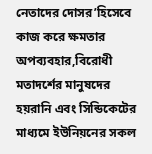নেতাদের দোসর’হিসেবে কাজ করে ক্ষমতার অপব্যবহার,বিরোধী মতাদর্শের মানুষদের হয়রানি এবং সিন্ডিকেটের মাধ্যমে ইউনিয়নের সকল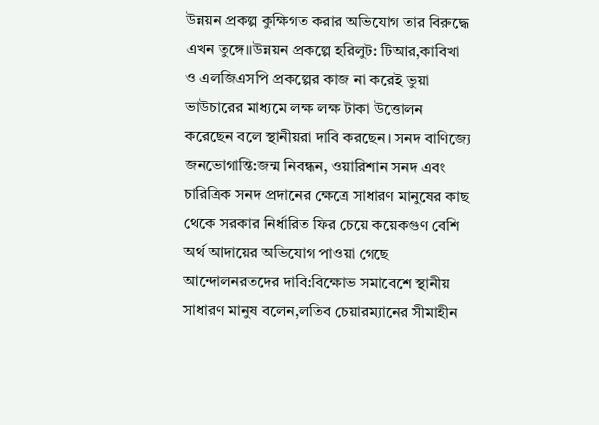উন্নয়ন প্রকল্প কুক্ষিগত করার অভিযোগ তার বিরুদ্ধে এখন তুঙ্গে।।উন্নয়ন প্রকল্পে হরিলুট: টিআর,কাবিখা ও এলজিএসপি প্রকল্পের কাজ না করেই ভুয়া ভাউচারের মাধ্যমে লক্ষ লক্ষ টাকা উত্তোলন করেছেন বলে স্থানীয়রা দাবি করছেন। সনদ বাণিজ্যে জনভোগান্তি:জন্ম নিবন্ধন, ওয়ারিশান সনদ এবং চারিত্রিক সনদ প্রদানের ক্ষেত্রে সাধারণ মানুষের কাছ থেকে সরকার নির্ধারিত ফির চেয়ে কয়েকগুণ বেশি অর্থ আদায়ের অভিযোগ পাওয়া গেছে আন্দোলনরতদের দাবি:বিক্ষোভ সমাবেশে স্থানীয় সাধারণ মানুষ বলেন,লতিব চেয়ারম্যানের সীমাহীন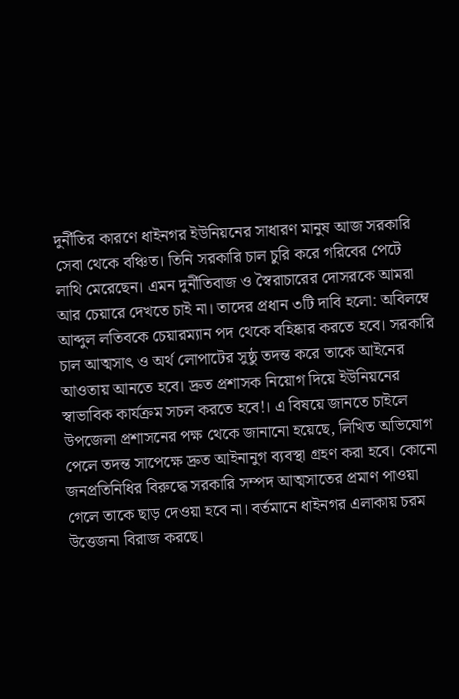দুর্নীতির কারণে ধাইনগর ইউনিয়নের সাধারণ মানুষ আজ সরকারি সেবা থেকে বঞ্চিত। তিনি সরকারি চাল চুরি করে গরিবের পেটে লাথি মেরেছেন। এমন দুর্নীতিবাজ ও স্বৈরাচারের দোসরকে আমরা আর চেয়ারে দেখতে চাই না। তাদের প্রধান ৩টি দাবি হলো: অবিলম্বে আব্দুল লতিবকে চেয়ারম্যান পদ থেকে বহিষ্কার করতে হবে। সরকারি চাল আত্মসাৎ ও অর্থ লোপাটের সুষ্ঠু তদন্ত করে তাকে আইনের আওতায় আনতে হবে। দ্রুত প্রশাসক নিয়োগ দিয়ে ইউনিয়নের স্বাভাবিক কার্যক্রম সচল করতে হবে!। এ বিষয়ে জানতে চাইলে উপজেলা প্রশাসনের পক্ষ থেকে জানানো হয়েছে, লিখিত অভিযোগ পেলে তদন্ত সাপেক্ষে দ্রুত আইনানুগ ব্যবস্থা গ্রহণ করা হবে। কোনো জনপ্রতিনিধির বিরুদ্ধে সরকারি সম্পদ আত্মসাতের প্রমাণ পাওয়া গেলে তাকে ছাড় দেওয়া হবে না। বর্তমানে ধাইনগর এলাকায় চরম উত্তেজনা বিরাজ করছে।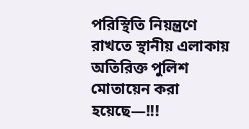পরিস্থিতি নিয়ন্ত্রণে রাখতে স্থানীয় এলাকায় অতিরিক্ত পুলিশ মোতায়েন করা হয়েছে—!!!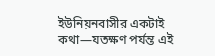ইউনিয়নবাসীর একটাই কথা—যতক্ষণ পর্যন্ত এই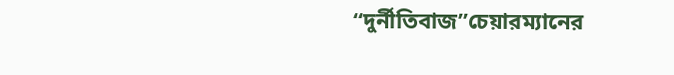“দুর্নীতিবাজ”চেয়ারম্যানের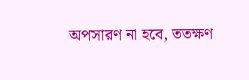অপসারণ না হবে, ততক্ষণ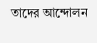তাদের আন্দোলন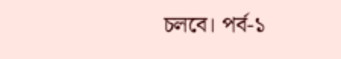চলবে। পর্ব-১